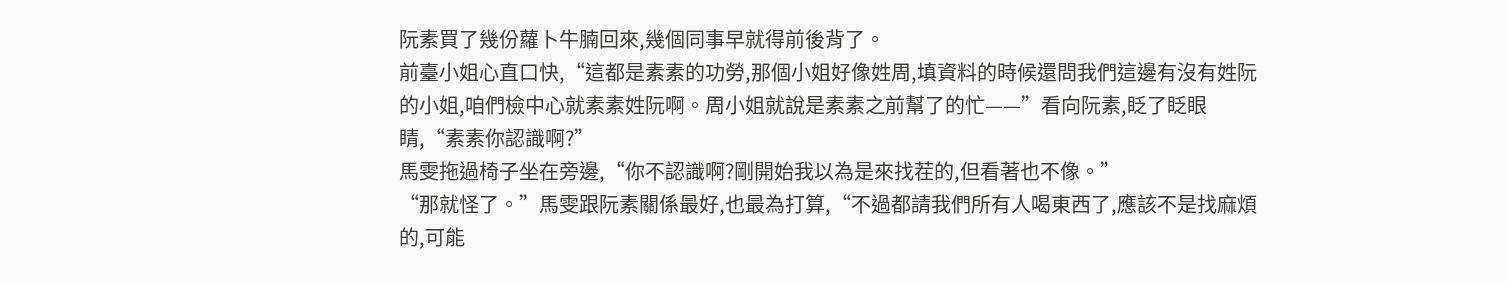阮素買了幾份蘿卜牛腩回來,幾個同事早就得前後背了。
前臺小姐心直口快,“這都是素素的功勞,那個小姐好像姓周,填資料的時候還問我們這邊有沒有姓阮的小姐,咱們檢中心就素素姓阮啊。周小姐就說是素素之前幫了的忙——”看向阮素,眨了眨眼睛,“素素你認識啊?”
馬雯拖過椅子坐在旁邊,“你不認識啊?剛開始我以為是來找茬的,但看著也不像。”
“那就怪了。”馬雯跟阮素關係最好,也最為打算,“不過都請我們所有人喝東西了,應該不是找麻煩的,可能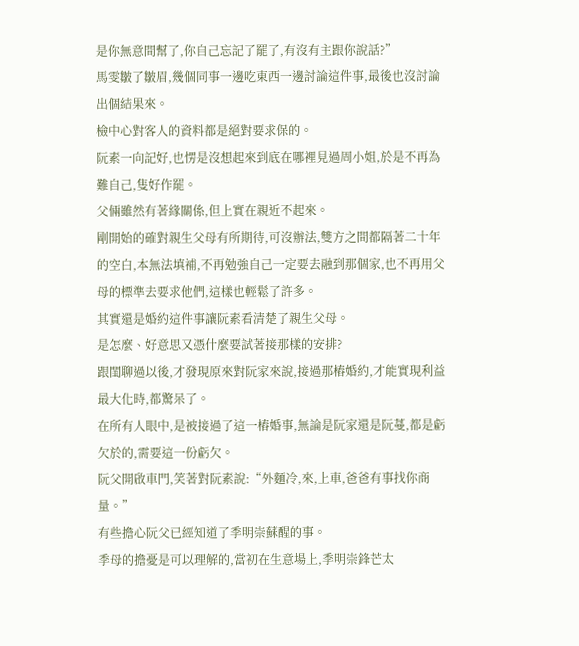是你無意間幫了,你自己忘記了罷了,有沒有主跟你說話?”
馬雯皺了皺眉,幾個同事一邊吃東西一邊討論這件事,最後也沒討論出個結果來。
檢中心對客人的資料都是絕對要求保的。
阮素一向記好,也愣是沒想起來到底在哪裡見過周小姐,於是不再為難自己,隻好作罷。
父倆雖然有著緣關係,但上實在親近不起來。
剛開始的確對親生父母有所期待,可沒辦法,雙方之間都隔著二十年的空白,本無法填補,不再勉強自己一定要去融到那個家,也不再用父母的標準去要求他們,這樣也輕鬆了許多。
其實還是婚約這件事讓阮素看清楚了親生父母。
是怎麼、好意思又憑什麼要試著接那樣的安排?
跟閨聊過以後,才發現原來對阮家來說,接過那樁婚約,才能實現利益最大化時,都驚呆了。
在所有人眼中,是被接過了這一樁婚事,無論是阮家還是阮蔓,都是虧欠於的,需要這一份虧欠。
阮父開啟車門,笑著對阮素說:“外麵冷,來,上車,爸爸有事找你商量。”
有些擔心阮父已經知道了季明崇蘇醒的事。
季母的擔憂是可以理解的,當初在生意場上,季明崇鋒芒太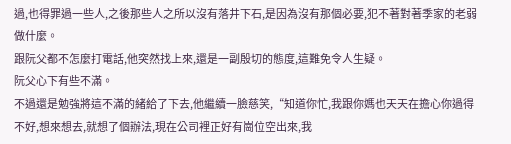過,也得罪過一些人,之後那些人之所以沒有落井下石,是因為沒有那個必要,犯不著對著季家的老弱做什麼。
跟阮父都不怎麼打電話,他突然找上來,還是一副殷切的態度,這難免令人生疑。
阮父心下有些不滿。
不過還是勉強將這不滿的緒給了下去,他繼續一臉慈笑,“知道你忙,我跟你媽也天天在擔心你過得不好,想來想去,就想了個辦法,現在公司裡正好有崗位空出來,我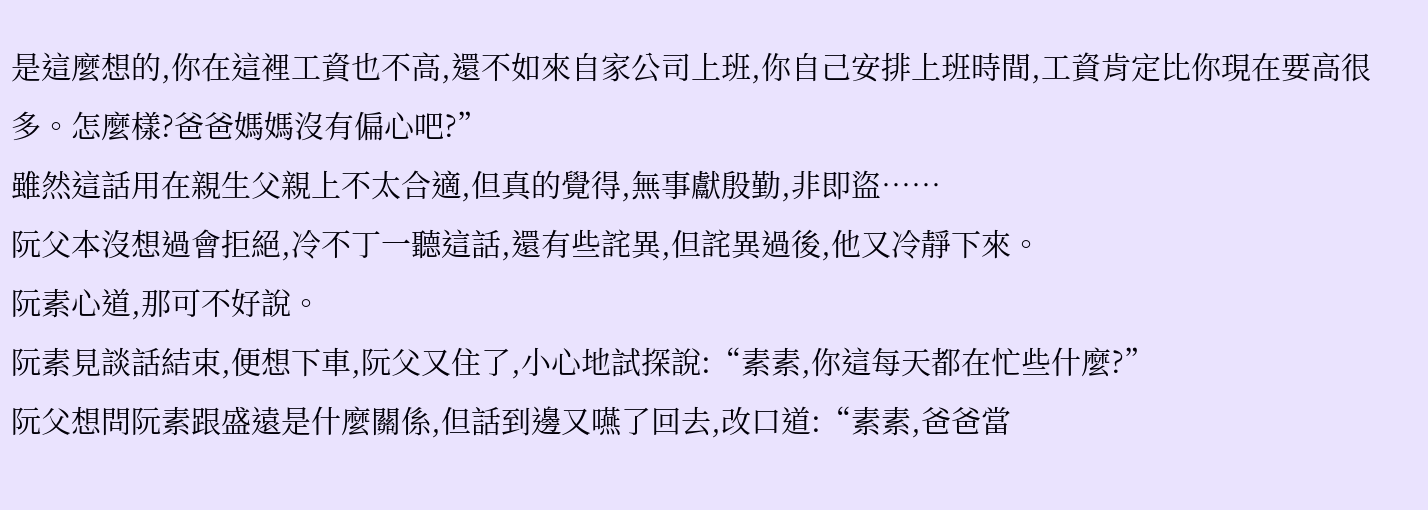是這麼想的,你在這裡工資也不高,還不如來自家公司上班,你自己安排上班時間,工資肯定比你現在要高很多。怎麼樣?爸爸媽媽沒有偏心吧?”
雖然這話用在親生父親上不太合適,但真的覺得,無事獻殷勤,非即盜……
阮父本沒想過會拒絕,冷不丁一聽這話,還有些詫異,但詫異過後,他又冷靜下來。
阮素心道,那可不好說。
阮素見談話結束,便想下車,阮父又住了,小心地試探說:“素素,你這每天都在忙些什麼?”
阮父想問阮素跟盛遠是什麼關係,但話到邊又嚥了回去,改口道:“素素,爸爸當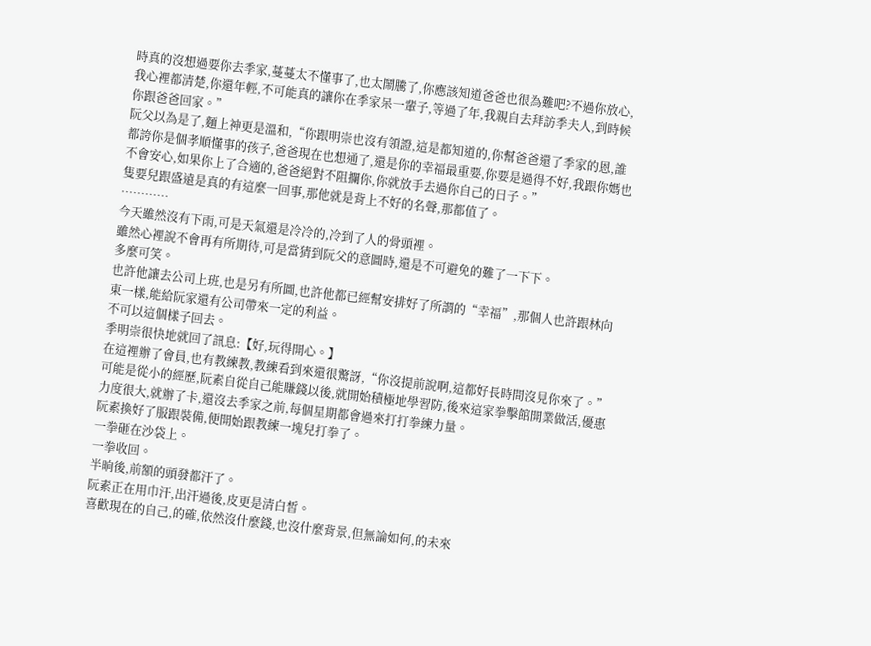時真的沒想過要你去季家,蔓蔓太不懂事了,也太鬧騰了,你應該知道爸爸也很為難吧?不過你放心,我心裡都清楚,你還年輕,不可能真的讓你在季家呆一輩子,等過了年,我親自去拜訪季夫人,到時候你跟爸爸回家。”
阮父以為是了,麵上神更是溫和,“你跟明崇也沒有領證,這是都知道的,你幫爸爸還了季家的恩,誰都誇你是個孝順懂事的孩子,爸爸現在也想通了,還是你的幸福最重要,你要是過得不好,我跟你媽也不會安心,如果你上了合適的,爸爸絕對不阻攔你,你就放手去過你自己的日子。”
隻要兒跟盛遠是真的有這麼一回事,那他就是背上不好的名聲,那都值了。
…………
今天雖然沒有下雨,可是天氣還是冷冷的,冷到了人的骨頭裡。
雖然心裡說不會再有所期待,可是當猜到阮父的意圖時,還是不可避免的難了一下下。
多麼可笑。
也許他讓去公司上班,也是另有所圖,也許他都已經幫安排好了所謂的“幸福”,那個人也許跟林向東一樣,能給阮家還有公司帶來一定的利益。
不可以這個樣子回去。
季明崇很快地就回了訊息:【好,玩得開心。】
在這裡辦了會員,也有教練教,教練看到來還很驚訝,“你沒提前說啊,這都好長時間沒見你來了。”
可能是從小的經歷,阮素自從自己能賺錢以後,就開始積極地學習防,後來這家拳擊館開業做活,優惠力度很大,就辦了卡,還沒去季家之前,每個星期都會過來打打拳練力量。
阮素換好了服跟裝備,便開始跟教練一塊兒打拳了。
一拳砸在沙袋上。
一拳收回。
半晌後,前額的頭發都汗了。
阮素正在用巾汗,出汗過後,皮更是清白皙。
喜歡現在的自己,的確,依然沒什麼錢,也沒什麼背景,但無論如何,的未來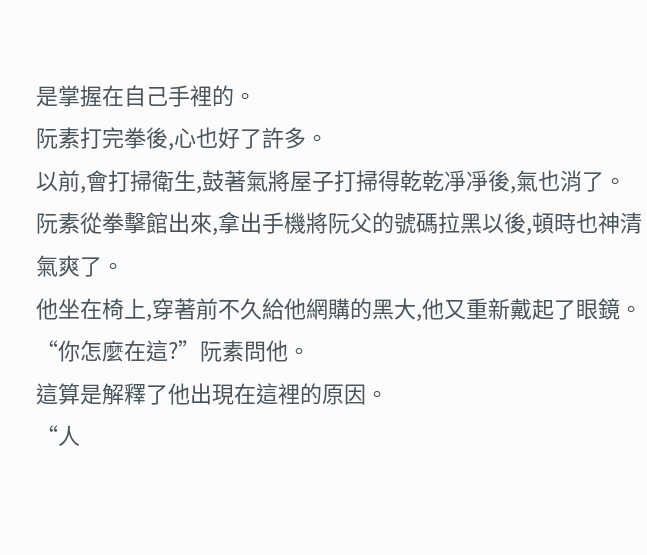是掌握在自己手裡的。
阮素打完拳後,心也好了許多。
以前,會打掃衛生,鼓著氣將屋子打掃得乾乾凈凈後,氣也消了。
阮素從拳擊館出來,拿出手機將阮父的號碼拉黑以後,頓時也神清氣爽了。
他坐在椅上,穿著前不久給他網購的黑大,他又重新戴起了眼鏡。
“你怎麼在這?”阮素問他。
這算是解釋了他出現在這裡的原因。
“人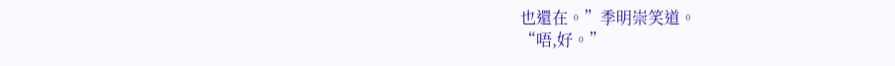也還在。”季明崇笑道。
“唔,好。”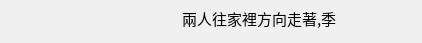兩人往家裡方向走著,季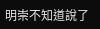明崇不知道說了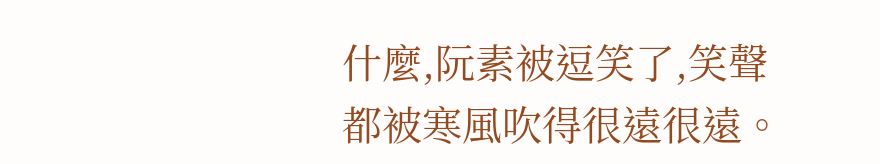什麼,阮素被逗笑了,笑聲都被寒風吹得很遠很遠。